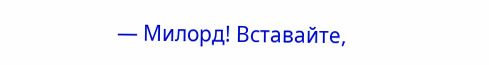— Милорд! Вставайте,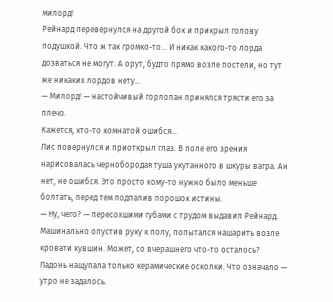милорд!
Рейнард перевернулся на другой бок и прикрыл голову подушкой. Что ж так громко-то… И никак какого-то лорда дозваться не могут. А орут, будто прямо возле постели, но тут же никаких лордов нету…
— Милорд! — настойчивый горлопан принялся трясти его за плечо.
Кажется, кто-то комнатой ошибся…
Лис повернулся и приоткрыл глаз. В поле его зрения нарисовалась чернобородая туша укутанного в шкуры вагра. Ан нет, не ошибся. Это просто кому-то нужно было меньше болтать, перед тем подпалив порошок истины.
— Ну, чего? — пересохшими губами с трудом выдавил Рейнард.
Машинально опустив руку к полу, попытался нашарить возле кровати кувшин. Может, со вчерашнего что-то осталось? Ладонь нащупала только керамические осколки. Что означало — утро не задалось.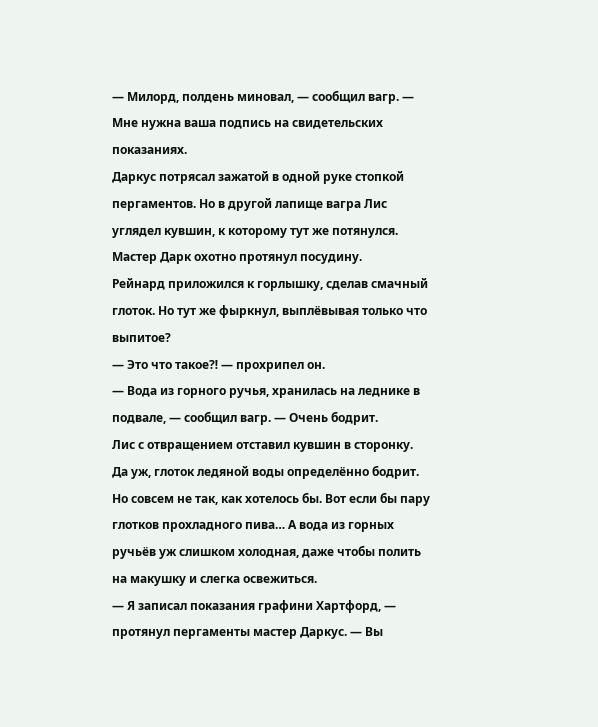— Милорд, полдень миновал, — сообщил вагр. — Мне нужна ваша подпись на свидетельских показаниях.
Даркус потрясал зажатой в одной руке стопкой пергаментов. Но в другой лапище вагра Лис углядел кувшин, к которому тут же потянулся. Мастер Дарк охотно протянул посудину.
Рейнард приложился к горлышку, сделав смачный глоток. Но тут же фыркнул, выплёвывая только что выпитое?
— Это что такое⁈ — прохрипел он.
— Вода из горного ручья, хранилась на леднике в подвале, — сообщил вагр. — Очень бодрит.
Лис с отвращением отставил кувшин в сторонку. Да уж, глоток ледяной воды определённо бодрит. Но совсем не так, как хотелось бы. Вот если бы пару глотков прохладного пива… А вода из горных ручьёв уж слишком холодная, даже чтобы полить на макушку и слегка освежиться.
— Я записал показания графини Хартфорд, — протянул пергаменты мастер Даркус. — Вы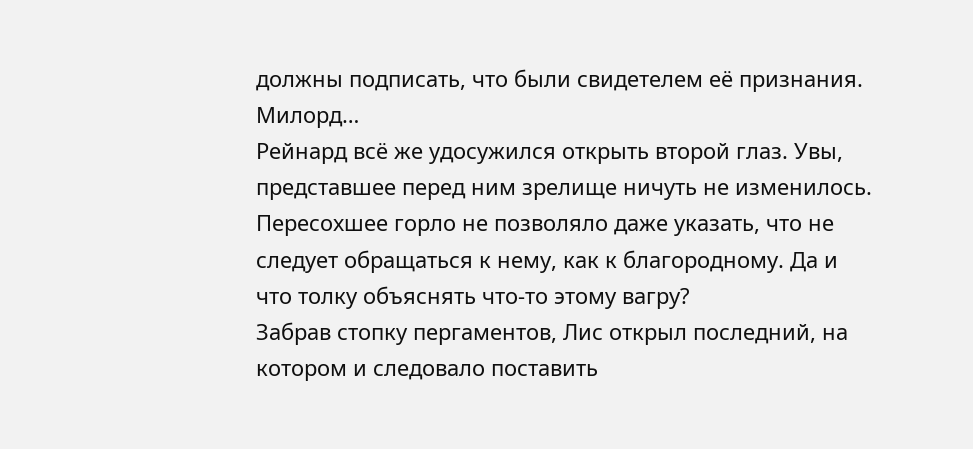должны подписать, что были свидетелем её признания. Милорд…
Рейнард всё же удосужился открыть второй глаз. Увы, представшее перед ним зрелище ничуть не изменилось. Пересохшее горло не позволяло даже указать, что не следует обращаться к нему, как к благородному. Да и что толку объяснять что-то этому вагру?
Забрав стопку пергаментов, Лис открыл последний, на котором и следовало поставить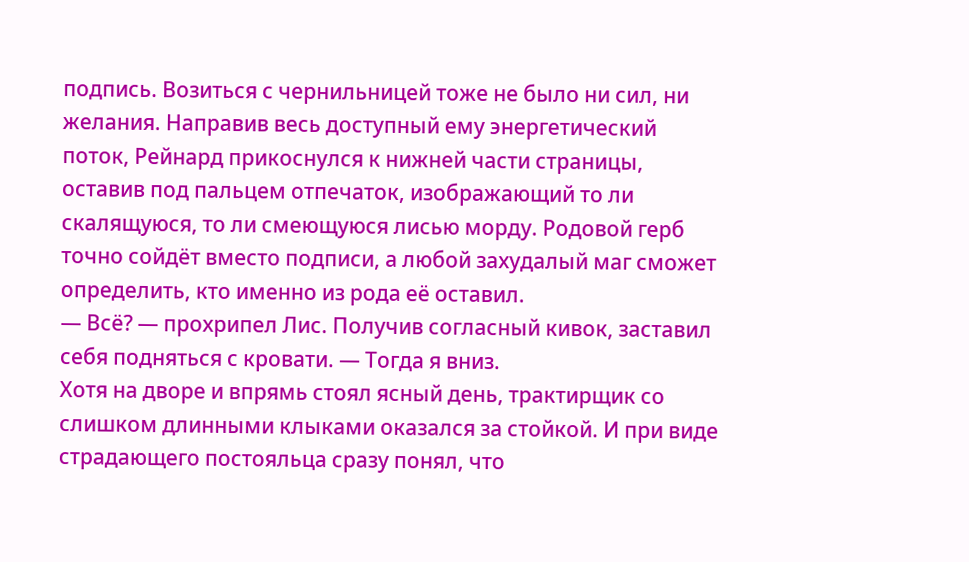подпись. Возиться с чернильницей тоже не было ни сил, ни желания. Направив весь доступный ему энергетический поток, Рейнард прикоснулся к нижней части страницы, оставив под пальцем отпечаток, изображающий то ли скалящуюся, то ли смеющуюся лисью морду. Родовой герб точно сойдёт вместо подписи, а любой захудалый маг сможет определить, кто именно из рода её оставил.
— Всё? — прохрипел Лис. Получив согласный кивок, заставил себя подняться с кровати. — Тогда я вниз.
Хотя на дворе и впрямь стоял ясный день, трактирщик со слишком длинными клыками оказался за стойкой. И при виде страдающего постояльца сразу понял, что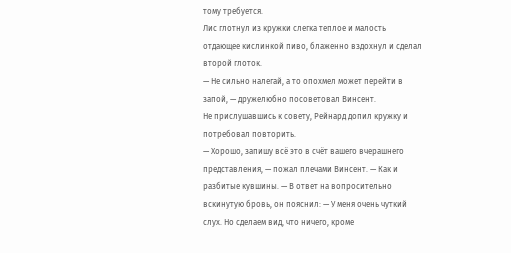тому требуется.
Лис глотнул из кружки слегка теплое и малость отдающее кислинкой пиво, блаженно вздохнул и сделал второй глоток.
— Не сильно налегай, а то опохмел может перейти в запой, — дружелюбно посоветовал Винсент.
Не прислушавшись к совету, Рейнард допил кружку и потребовал повторить.
— Хорошо, запишу всё это в счёт вашего вчерашнего представления, — пожал плечами Винсент. — Как и разбитые кувшины. — В ответ на вопросительно вскинутую бровь, он пояснил: — У меня очень чуткий слух. Но сделаем вид, что ничего, кроме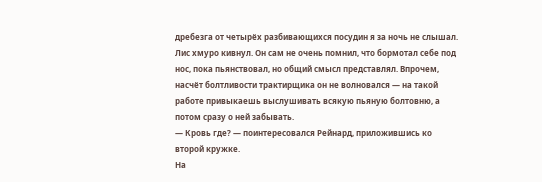дребезга от четырёх разбивающихся посудин я за ночь не слышал.
Лис хмуро кивнул. Он сам не очень помнил, что бормотал себе под нос, пока пьянствовал, но общий смысл представлял. Впрочем, насчёт болтливости трактирщика он не волновался — на такой работе привыкаешь выслушивать всякую пьяную болтовню, а потом сразу о ней забывать.
— Кровь где? — поинтересовался Рейнард, приложившись ко второй кружке.
На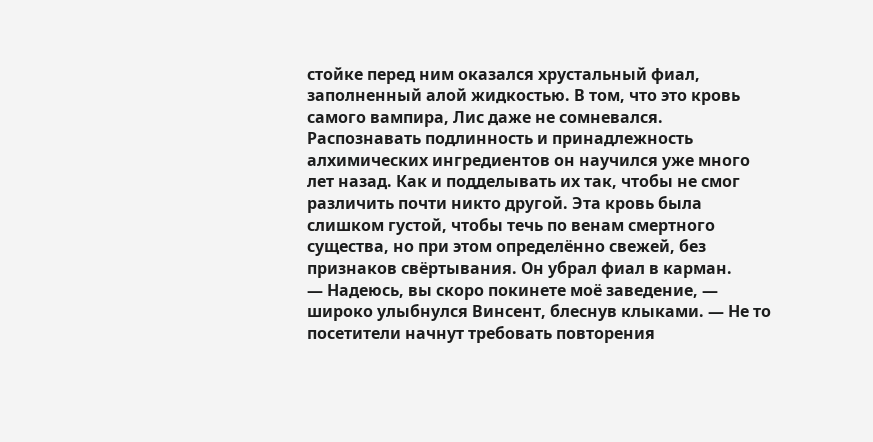стойке перед ним оказался хрустальный фиал, заполненный алой жидкостью. В том, что это кровь самого вампира, Лис даже не сомневался. Распознавать подлинность и принадлежность алхимических ингредиентов он научился уже много лет назад. Как и подделывать их так, чтобы не смог различить почти никто другой. Эта кровь была слишком густой, чтобы течь по венам смертного существа, но при этом определённо свежей, без признаков свёртывания. Он убрал фиал в карман.
— Надеюсь, вы скоро покинете моё заведение, — широко улыбнулся Винсент, блеснув клыками. — Не то посетители начнут требовать повторения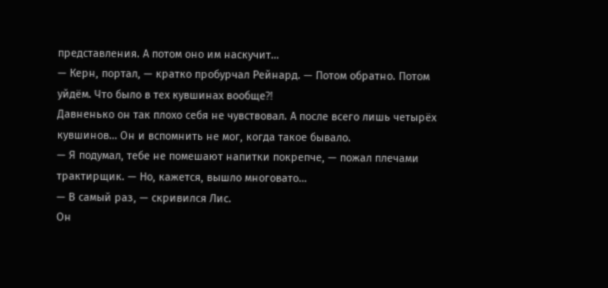представления. А потом оно им наскучит…
— Керн, портал, — кратко пробурчал Рейнард. — Потом обратно. Потом уйдём. Что было в тех кувшинах вообще⁈
Давненько он так плохо себя не чувствовал. А после всего лишь четырёх кувшинов… Он и вспомнить не мог, когда такое бывало.
— Я подумал, тебе не помешают напитки покрепче, — пожал плечами трактирщик. — Но, кажется, вышло многовато…
— В самый раз, — скривился Лис.
Он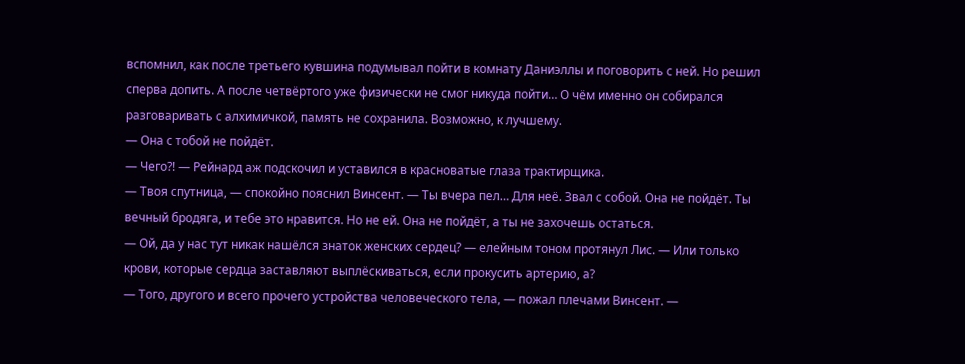вспомнил, как после третьего кувшина подумывал пойти в комнату Даниэллы и поговорить с ней. Но решил сперва допить. А после четвёртого уже физически не смог никуда пойти… О чём именно он собирался разговаривать с алхимичкой, память не сохранила. Возможно, к лучшему.
— Она с тобой не пойдёт.
— Чего⁈ — Рейнард аж подскочил и уставился в красноватые глаза трактирщика.
— Твоя спутница, — спокойно пояснил Винсент. — Ты вчера пел… Для неё. Звал с собой. Она не пойдёт. Ты вечный бродяга, и тебе это нравится. Но не ей. Она не пойдёт, а ты не захочешь остаться.
— Ой, да у нас тут никак нашёлся знаток женских сердец? — елейным тоном протянул Лис. — Или только крови, которые сердца заставляют выплёскиваться, если прокусить артерию, а?
— Того, другого и всего прочего устройства человеческого тела, — пожал плечами Винсент. —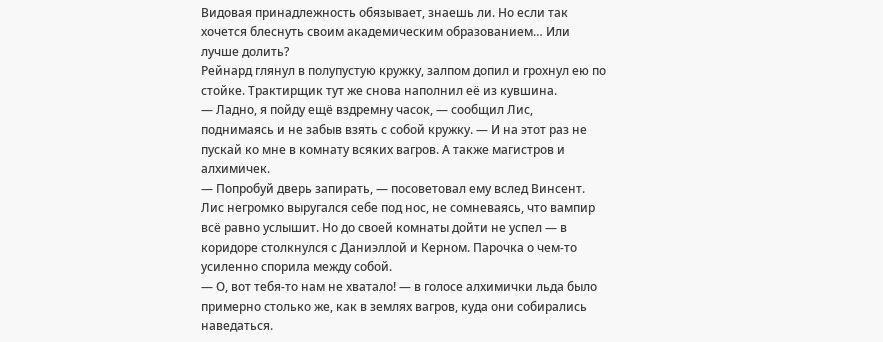Видовая принадлежность обязывает, знаешь ли. Но если так хочется блеснуть своим академическим образованием… Или лучше долить?
Рейнард глянул в полупустую кружку, залпом допил и грохнул ею по стойке. Трактирщик тут же снова наполнил её из кувшина.
— Ладно, я пойду ещё вздремну часок, — сообщил Лис, поднимаясь и не забыв взять с собой кружку. — И на этот раз не пускай ко мне в комнату всяких вагров. А также магистров и алхимичек.
— Попробуй дверь запирать, — посоветовал ему вслед Винсент.
Лис негромко выругался себе под нос, не сомневаясь, что вампир всё равно услышит. Но до своей комнаты дойти не успел — в коридоре столкнулся с Даниэллой и Керном. Парочка о чем-то усиленно спорила между собой.
— О, вот тебя-то нам не хватало! — в голосе алхимички льда было примерно столько же, как в землях вагров, куда они собирались наведаться.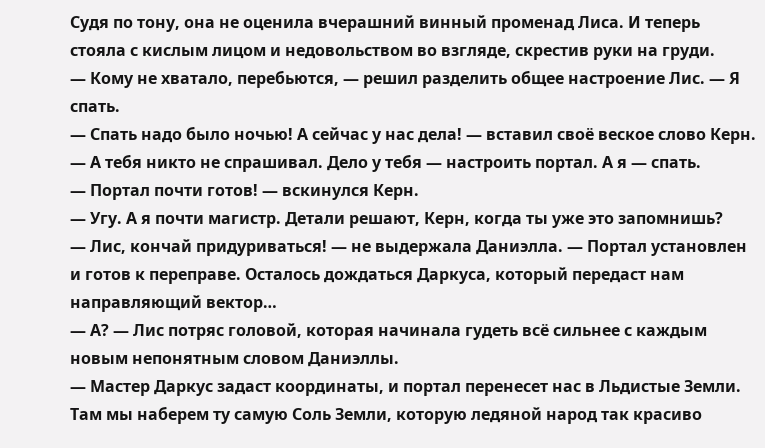Судя по тону, она не оценила вчерашний винный променад Лиса. И теперь стояла с кислым лицом и недовольством во взгляде, скрестив руки на груди.
— Кому не хватало, перебьются, — решил разделить общее настроение Лис. — Я спать.
— Спать надо было ночью! А сейчас у нас дела! — вставил своё веское слово Керн.
— А тебя никто не спрашивал. Дело у тебя — настроить портал. А я — спать.
— Портал почти готов! — вскинулся Керн.
— Угу. А я почти магистр. Детали решают, Керн, когда ты уже это запомнишь?
— Лис, кончай придуриваться! — не выдержала Даниэлла. — Портал установлен и готов к переправе. Осталось дождаться Даркуса, который передаст нам направляющий вектор…
— А? — Лис потряс головой, которая начинала гудеть всё сильнее с каждым новым непонятным словом Даниэллы.
— Мастер Даркус задаст координаты, и портал перенесет нас в Льдистые Земли. Там мы наберем ту самую Соль Земли, которую ледяной народ так красиво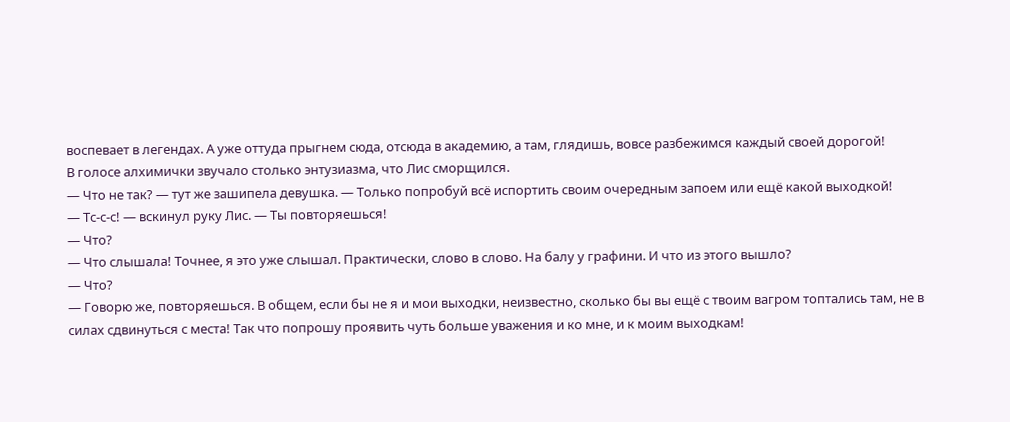воспевает в легендах. А уже оттуда прыгнем сюда, отсюда в академию, а там, глядишь, вовсе разбежимся каждый своей дорогой!
В голосе алхимички звучало столько энтузиазма, что Лис сморщился.
— Что не так? — тут же зашипела девушка. — Только попробуй всё испортить своим очередным запоем или ещё какой выходкой!
— Тс-с-с! — вскинул руку Лис. — Ты повторяешься!
— Что?
— Что слышала! Точнее, я это уже слышал. Практически, слово в слово. На балу у графини. И что из этого вышло?
— Что?
— Говорю же, повторяешься. В общем, если бы не я и мои выходки, неизвестно, сколько бы вы ещё с твоим вагром топтались там, не в силах сдвинуться с места! Так что попрошу проявить чуть больше уважения и ко мне, и к моим выходкам!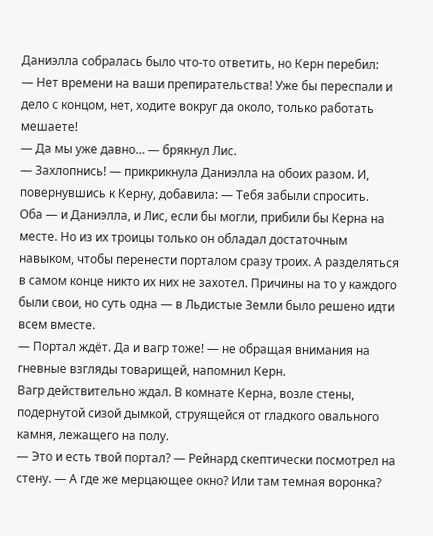Даниэлла собралась было что-то ответить, но Керн перебил:
— Нет времени на ваши препирательства! Уже бы переспали и дело с концом, нет, ходите вокруг да около, только работать мешаете!
— Да мы уже давно… — брякнул Лис.
— Захлопнись! — прикрикнула Даниэлла на обоих разом. И, повернувшись к Керну, добавила: — Тебя забыли спросить.
Оба — и Даниэлла, и Лис, если бы могли, прибили бы Керна на месте. Но из их троицы только он обладал достаточным навыком, чтобы перенести порталом сразу троих. А разделяться в самом конце никто их них не захотел. Причины на то у каждого были свои, но суть одна — в Льдистые Земли было решено идти всем вместе.
— Портал ждёт. Да и вагр тоже! — не обращая внимания на гневные взгляды товарищей, напомнил Керн.
Вагр действительно ждал. В комнате Керна, возле стены, подернутой сизой дымкой, струящейся от гладкого овального камня, лежащего на полу.
— Это и есть твой портал? — Рейнард скептически посмотрел на стену. — А где же мерцающее окно? Или там темная воронка?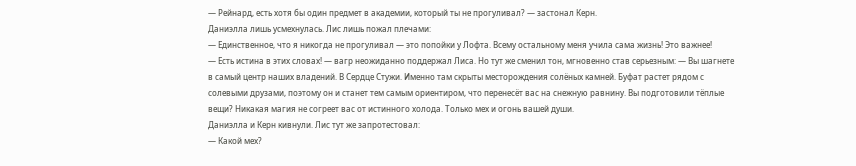— Рейнард, есть хотя бы один предмет в академии, который ты не прогуливал? — застонал Керн.
Даниэлла лишь усмехнулась. Лис лишь пожал плечами:
— Единственное, что я никогда не прогуливал — это попойки у Лофта. Всему остальному меня учила сама жизнь! Это важнее!
— Есть истина в этих словах! — вагр неожиданно поддержал Лиса. Но тут же сменил тон, мгновенно став серьезным: — Вы шагнете в самый центр наших владений. В Сердце Стужи. Именно там скрыты месторождения солёных камней. Буфат растет рядом с солевыми друзами, поэтому он и станет тем самым ориентиром, что перенесёт вас на снежную равнину. Вы подготовили тёплые вещи? Никакая магия не согреет вас от истинного холода. Только мех и огонь вашей души.
Даниэлла и Керн кивнули. Лис тут же запротестовал:
— Какой мех?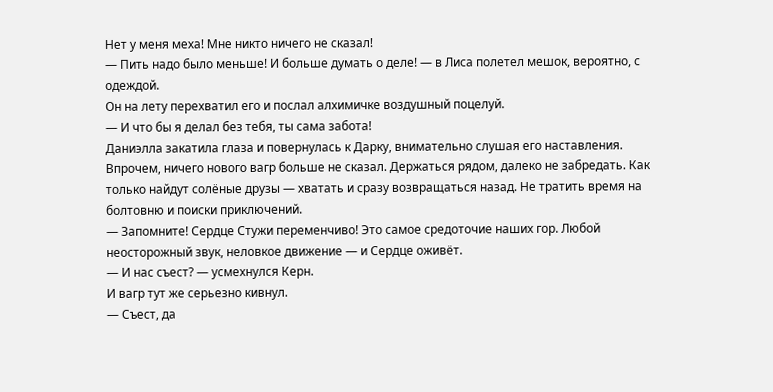Нет у меня меха! Мне никто ничего не сказал!
— Пить надо было меньше! И больше думать о деле! — в Лиса полетел мешок, вероятно, с одеждой.
Он на лету перехватил его и послал алхимичке воздушный поцелуй.
— И что бы я делал без тебя, ты сама забота!
Даниэлла закатила глаза и повернулась к Дарку, внимательно слушая его наставления.
Впрочем, ничего нового вагр больше не сказал. Держаться рядом, далеко не забредать. Как только найдут солёные друзы — хватать и сразу возвращаться назад. Не тратить время на болтовню и поиски приключений.
— Запомните! Сердце Стужи переменчиво! Это самое средоточие наших гор. Любой неосторожный звук, неловкое движение — и Сердце оживёт.
— И нас съест? — усмехнулся Керн.
И вагр тут же серьезно кивнул.
— Съест, да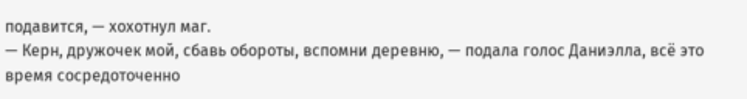подавится, — хохотнул маг.
— Керн, дружочек мой, сбавь обороты, вспомни деревню, — подала голос Даниэлла, всё это время сосредоточенно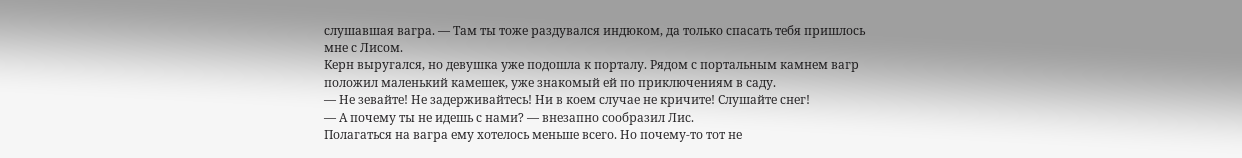слушавшая вагра. — Там ты тоже раздувался индюком, да только спасать тебя пришлось мне с Лисом.
Керн выругался, но девушка уже подошла к порталу. Рядом с портальным камнем вагр положил маленький камешек, уже знакомый ей по приключениям в саду.
— Не зевайте! Не задерживайтесь! Ни в коем случае не кричите! Слушайте снег!
— А почему ты не идешь с нами? — внезапно сообразил Лис.
Полагаться на вагра ему хотелось меньше всего. Но почему-то тот не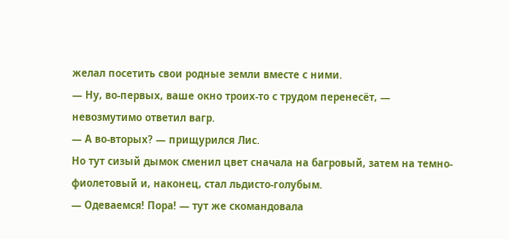желал посетить свои родные земли вместе с ними.
— Ну, во-первых, ваше окно троих-то с трудом перенесёт, — невозмутимо ответил вагр.
— А во-вторых? — прищурился Лис.
Но тут сизый дымок сменил цвет сначала на багровый, затем на темно-фиолетовый и, наконец, стал льдисто-голубым.
— Одеваемся! Пора! — тут же скомандовала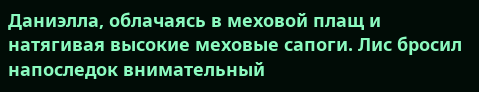Даниэлла, облачаясь в меховой плащ и натягивая высокие меховые сапоги. Лис бросил напоследок внимательный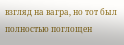взгляд на вагра, но тот был полностью поглощен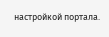настройкой портала.